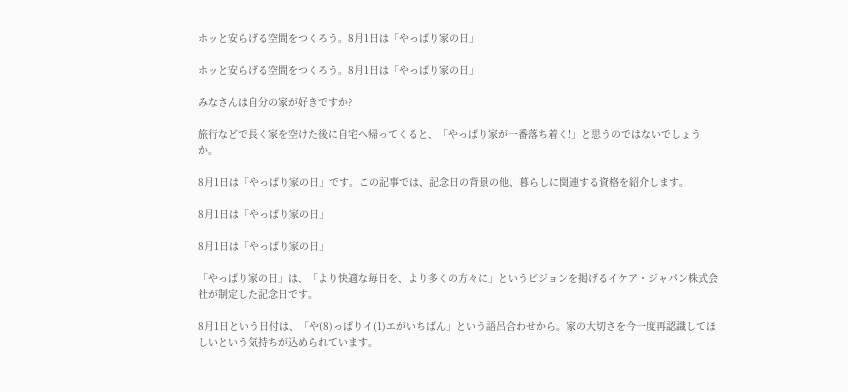ホッと安らげる空間をつくろう。8月1日は「やっぱり家の日」

ホッと安らげる空間をつくろう。8月1日は「やっぱり家の日」

みなさんは自分の家が好きですか?

旅行などで長く家を空けた後に自宅へ帰ってくると、「やっぱり家が一番落ち着く!」と思うのではないでしょうか。

8月1日は「やっぱり家の日」です。この記事では、記念日の背景の他、暮らしに関連する資格を紹介します。

8月1日は「やっぱり家の日」

8月1日は「やっぱり家の日」

「やっぱり家の日」は、「より快適な毎日を、より多くの方々に」というビジョンを掲げるイケア・ジャパン株式会社が制定した記念日です。

8月1日という日付は、「や(8)っぱりイ(1)エがいちばん」という語呂合わせから。家の大切さを今一度再認識してほしいという気持ちが込められています。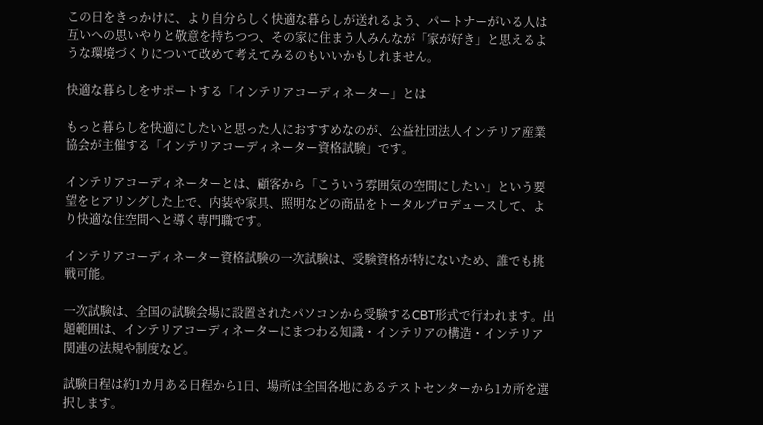この日をきっかけに、より自分らしく快適な暮らしが送れるよう、パートナーがいる人は互いへの思いやりと敬意を持ちつつ、その家に住まう人みんなが「家が好き」と思えるような環境づくりについて改めて考えてみるのもいいかもしれません。

快適な暮らしをサポートする「インテリアコーディネーター」とは

もっと暮らしを快適にしたいと思った人におすすめなのが、公益社団法人インテリア産業協会が主催する「インテリアコーディネーター資格試験」です。

インテリアコーディネーターとは、顧客から「こういう雰囲気の空間にしたい」という要望をヒアリングした上で、内装や家具、照明などの商品をトータルプロデュースして、より快適な住空間へと導く専門職です。

インテリアコーディネーター資格試験の一次試験は、受験資格が特にないため、誰でも挑戦可能。

一次試験は、全国の試験会場に設置されたパソコンから受験するCBT形式で行われます。出題範囲は、インテリアコーディネーターにまつわる知識・インテリアの構造・インテリア関連の法規や制度など。

試験日程は約1カ月ある日程から1日、場所は全国各地にあるテストセンターから1カ所を選択します。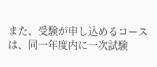また、受験が申し込めるコースは、同一年度内に一次試験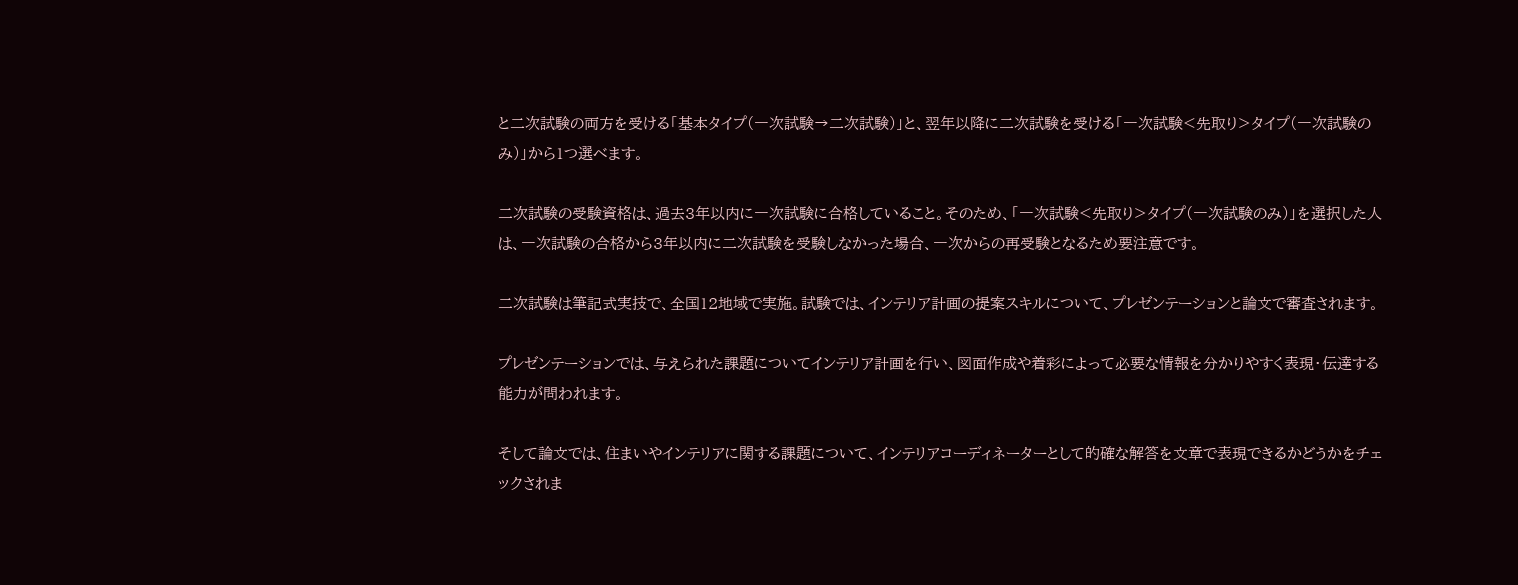と二次試験の両方を受ける「基本タイプ(一次試験→二次試験)」と、翌年以降に二次試験を受ける「一次試験<先取り>タイプ(一次試験のみ)」から1つ選べます。

二次試験の受験資格は、過去3年以内に一次試験に合格していること。そのため、「一次試験<先取り>タイプ(一次試験のみ)」を選択した人は、一次試験の合格から3年以内に二次試験を受験しなかった場合、一次からの再受験となるため要注意です。

二次試験は筆記式実技で、全国12地域で実施。試験では、インテリア計画の提案スキルについて、プレゼンテーションと論文で審査されます。

プレゼンテーションでは、与えられた課題についてインテリア計画を行い、図面作成や着彩によって必要な情報を分かりやすく表現・伝達する能力が問われます。

そして論文では、住まいやインテリアに関する課題について、インテリアコーディネーターとして的確な解答を文章で表現できるかどうかをチェックされま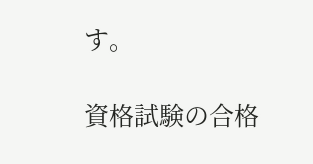す。

資格試験の合格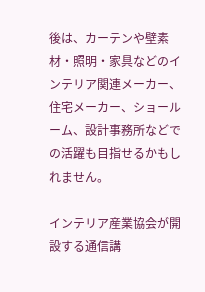後は、カーテンや壁素材・照明・家具などのインテリア関連メーカー、住宅メーカー、ショールーム、設計事務所などでの活躍も目指せるかもしれません。

インテリア産業協会が開設する通信講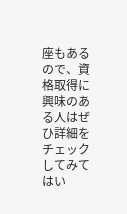座もあるので、資格取得に興味のある人はぜひ詳細をチェックしてみてはい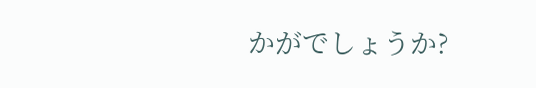かがでしょうか?